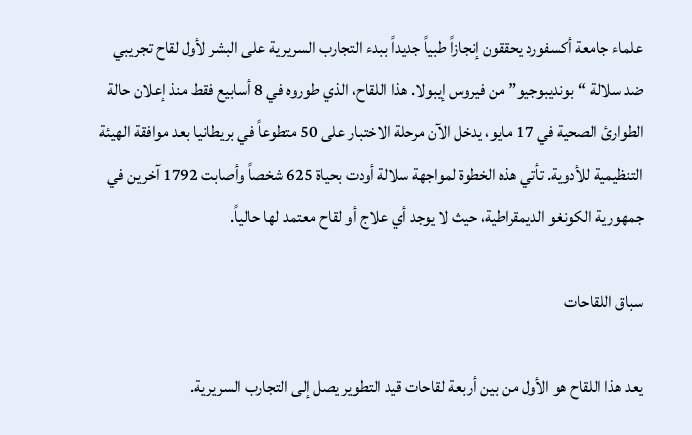علماء جامعة أكسفورد يحققون إنجازاً طبياً جديداً ببدء التجارب السريرية على البشر لأول لقاح تجريبي ضد سلالة “بونديبوجيو” من فيروس إيبولا. هذا اللقاح، الذي طوروه في 8 أسابيع فقط منذ إعلان حالة الطوارئ الصحية في 17 مايو، يدخل الآن مرحلة الاختبار على 50 متطوعاً في بريطانيا بعد موافقة الهيئة التنظيمية للأدوية. تأتي هذه الخطوة لمواجهة سلالة أودت بحياة 625 شخصاً وأصابت 1792 آخرين في جمهورية الكونغو الديمقراطية، حيث لا يوجد أي علاج أو لقاح معتمد لها حالياً.

سباق اللقاحات

يعد هذا اللقاح هو الأول من بين أربعة لقاحات قيد التطوير يصل إلى التجارب السريرية.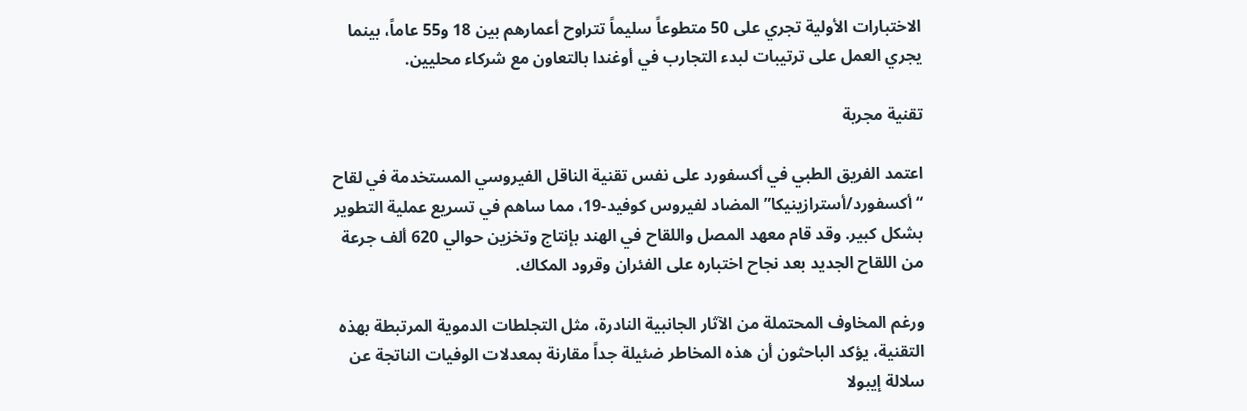الاختبارات الأولية تجري على 50 متطوعاً سليماً تتراوح أعمارهم بين 18 و55 عاماً، بينما يجري العمل على ترتيبات لبدء التجارب في أوغندا بالتعاون مع شركاء محليين.

تقنية مجربة

اعتمد الفريق الطبي في أكسفورد على نفس تقنية الناقل الفيروسي المستخدمة في لقاح “أكسفورد/أسترازينيكا” المضاد لفيروس كوفيد-19، مما ساهم في تسريع عملية التطوير بشكل كبير. وقد قام معهد المصل واللقاح في الهند بإنتاج وتخزين حوالي 620 ألف جرعة من اللقاح الجديد بعد نجاح اختباره على الفئران وقرود المكاك.

ورغم المخاوف المحتملة من الآثار الجانبية النادرة، مثل التجلطات الدموية المرتبطة بهذه التقنية، يؤكد الباحثون أن هذه المخاطر ضئيلة جداً مقارنة بمعدلات الوفيات الناتجة عن سلالة إيبولا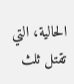الحالية، التي تقتل ثلث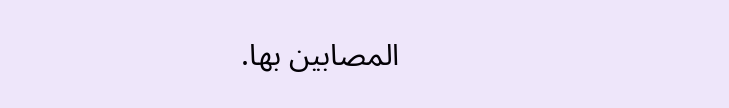المصابين بها.